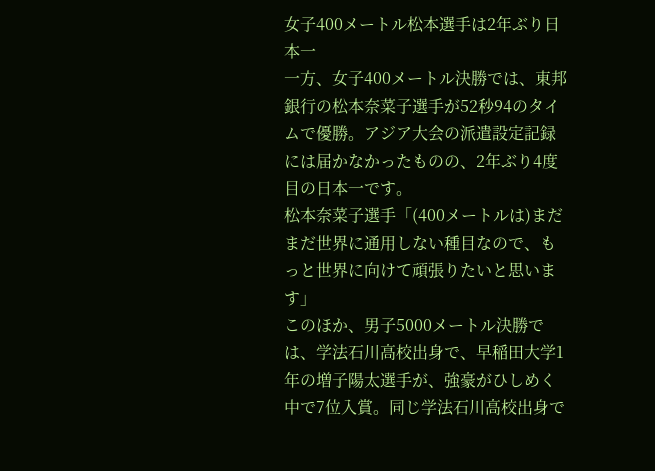女子400メートル松本選手は2年ぶり日本一
一方、女子400メートル決勝では、東邦銀行の松本奈菜子選手が52秒94のタイムで優勝。アジア大会の派遣設定記録には届かなかったものの、2年ぶり4度目の日本一です。
松本奈菜子選手「(400メートルは)まだまだ世界に通用しない種目なので、もっと世界に向けて頑張りたいと思います」
このほか、男子5000メートル決勝では、学法石川高校出身で、早稲田大学1年の増子陽太選手が、強豪がひしめく中で7位入賞。同じ学法石川高校出身で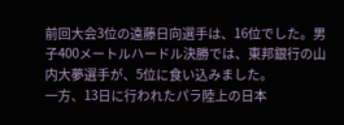前回大会3位の遠藤日向選手は、16位でした。男子400メートルハードル決勝では、東邦銀行の山内大夢選手が、5位に食い込みました。
一方、13日に行われたパラ陸上の日本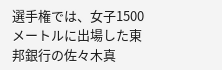選手権では、女子1500メートルに出場した東邦銀行の佐々木真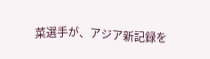菜選手が、アジア新記録を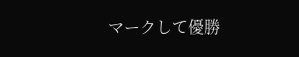マークして優勝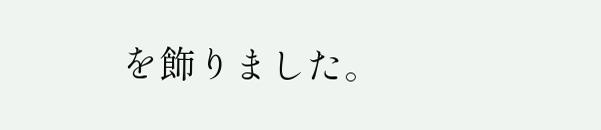を飾りました。